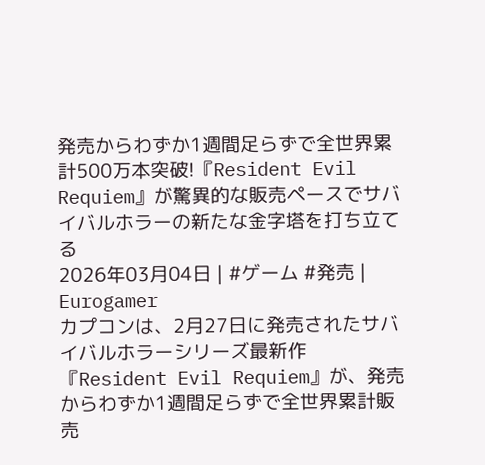発売からわずか1週間足らずで全世界累計500万本突破!『Resident Evil Requiem』が驚異的な販売ペースでサバイバルホラーの新たな金字塔を打ち立てる
2026年03月04日 | #ゲーム #発売 | Eurogamer
カプコンは、2月27日に発売されたサバイバルホラーシリーズ最新作『Resident Evil Requiem』が、発売からわずか1週間足らずで全世界累計販売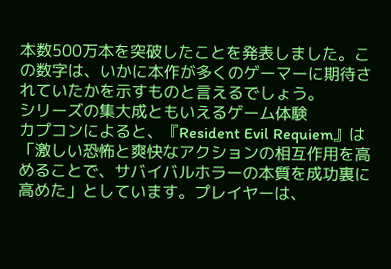本数500万本を突破したことを発表しました。この数字は、いかに本作が多くのゲーマーに期待されていたかを示すものと言えるでしょう。
シリーズの集大成ともいえるゲーム体験
カプコンによると、『Resident Evil Requiem』は「激しい恐怖と爽快なアクションの相互作用を高めることで、サバイバルホラーの本質を成功裏に高めた」としています。プレイヤーは、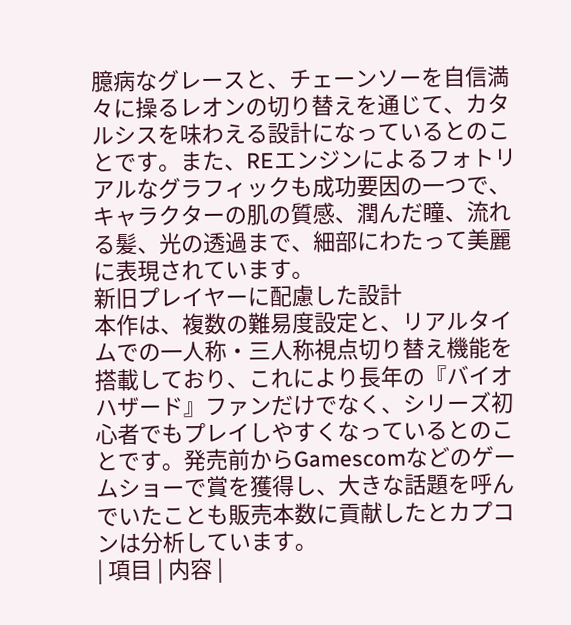臆病なグレースと、チェーンソーを自信満々に操るレオンの切り替えを通じて、カタルシスを味わえる設計になっているとのことです。また、REエンジンによるフォトリアルなグラフィックも成功要因の一つで、キャラクターの肌の質感、潤んだ瞳、流れる髪、光の透過まで、細部にわたって美麗に表現されています。
新旧プレイヤーに配慮した設計
本作は、複数の難易度設定と、リアルタイムでの一人称・三人称視点切り替え機能を搭載しており、これにより長年の『バイオハザード』ファンだけでなく、シリーズ初心者でもプレイしやすくなっているとのことです。発売前からGamescomなどのゲームショーで賞を獲得し、大きな話題を呼んでいたことも販売本数に貢献したとカプコンは分析しています。
| 項目 | 内容 |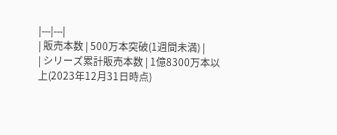|---|---|
| 販売本数 | 500万本突破(1週間未満) |
| シリーズ累計販売本数 | 1億8300万本以上(2023年12月31日時点)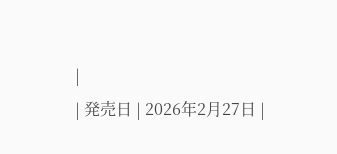|
| 発売日 | 2026年2月27日 |